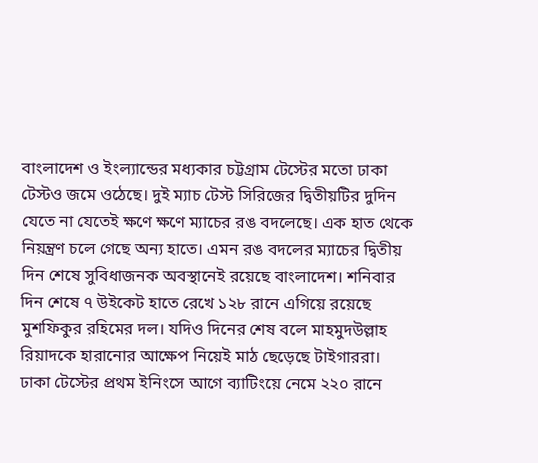বাংলাদেশ ও ইংল্যান্ডের মধ্যকার চট্টগ্রাম টেস্টের মতো ঢাকা টেস্টও জমে ওঠেছে। দুই ম্যাচ টেস্ট সিরিজের দ্বিতীয়টির দুদিন যেতে না যেতেই ক্ষণে ক্ষণে ম্যাচের রঙ বদলেছে। এক হাত থেকে নিয়ন্ত্রণ চলে গেছে অন্য হাতে। এমন রঙ বদলের ম্যাচের দ্বিতীয় দিন শেষে সুবিধাজনক অবস্থানেই রয়েছে বাংলাদেশ। শনিবার দিন শেষে ৭ উইকেট হাতে রেখে ১২৮ রানে এগিয়ে রয়েছে মুশফিকুর রহিমের দল। যদিও দিনের শেষ বলে মাহমুদউল্লাহ রিয়াদকে হারানোর আক্ষেপ নিয়েই মাঠ ছেড়েছে টাইগাররা।
ঢাকা টেস্টের প্রথম ইনিংসে আগে ব্যাটিংয়ে নেমে ২২০ রানে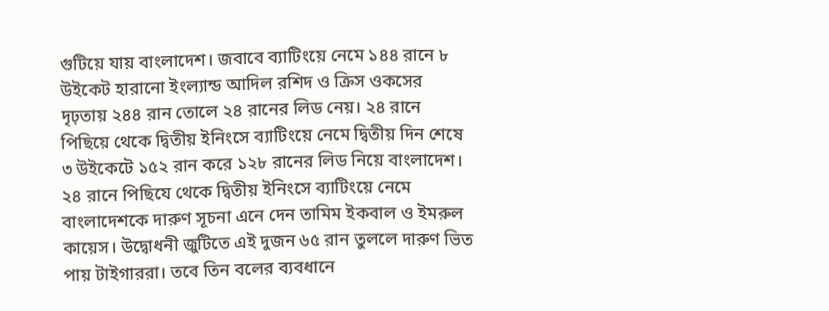গুটিয়ে যায় বাংলাদেশ। জবাবে ব্যাটিংয়ে নেমে ১৪৪ রানে ৮ উইকেট হারানো ইংল্যান্ড আদিল রশিদ ও ক্রিস ওকসের দৃঢ়তায় ২৪৪ রান তোলে ২৪ রানের লিড নেয়। ২৪ রানে পিছিয়ে থেকে দ্বিতীয় ইনিংসে ব্যাটিংয়ে নেমে দ্বিতীয় দিন শেষে ৩ উইকেটে ১৫২ রান করে ১২৮ রানের লিড নিয়ে বাংলাদেশ।
২৪ রানে পিছিযে থেকে দ্বিতীয় ইনিংসে ব্যাটিংয়ে নেমে বাংলাদেশকে দারুণ সূচনা এনে দেন তামিম ইকবাল ও ইমরুল কায়েস। উদ্বোধনী জুটিতে এই দুজন ৬৫ রান তুললে দারুণ ভিত পায় টাইগাররা। তবে তিন বলের ব্যবধানে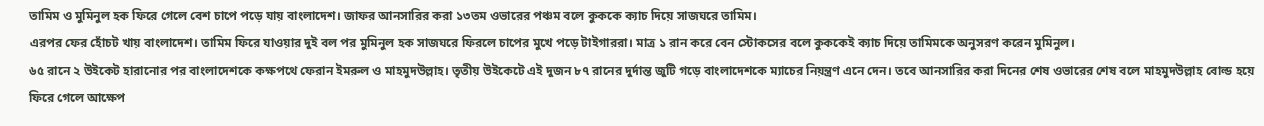তামিম ও মুমিনুল হক ফিরে গেলে বেশ চাপে পড়ে যায় বাংলাদেশ। জাফর আনসারির করা ১৩তম ওভারের পঞ্চম বলে কুককে ক্যাচ দিয়ে সাজঘরে তামিম।
এরপর ফের হোঁচট খায় বাংলাদেশ। তামিম ফিরে যাওয়ার দুই বল পর মুমিনুল হক সাজঘরে ফিরলে চাপের মুখে পড়ে টাইগাররা। মাত্র ১ রান করে বেন স্টোকসের বলে কুককেই ক্যাচ দিয়ে তামিমকে অনুসরণ করেন মুমিনুল।
৬৫ রানে ২ উইকেট হারানোর পর বাংলাদেশকে কক্ষপথে ফেরান ইমরুল ও মাহমুদউল্লাহ। তৃতীয় উইকেটে এই দুজন ৮৭ রানের দুর্দান্ত জুটি গড়ে বাংলাদেশকে ম্যাচের নিয়ন্ত্রণ এনে দেন। তবে আনসারির করা দিনের শেষ ওভারের শেষ বলে মাহমুদউল্লাহ বোল্ড হয়ে ফিরে গেলে আক্ষেপ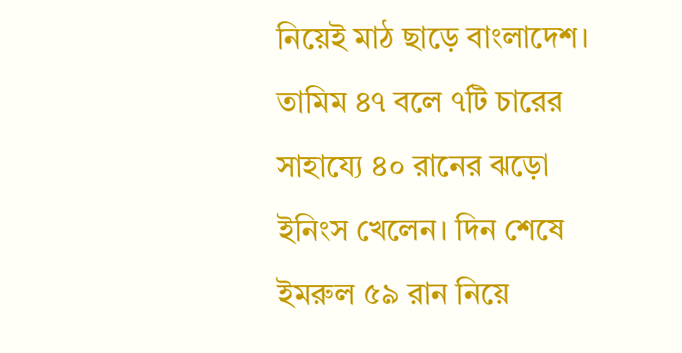নিয়েই মাঠ ছাড়ে বাংলাদেশ।
তামিম ৪৭ বলে ৭টি চারের সাহায্যে ৪০ রানের ঝড়ো ইনিংস খেলেন। দিন শেষে ইমরুল ৫৯ রান নিয়ে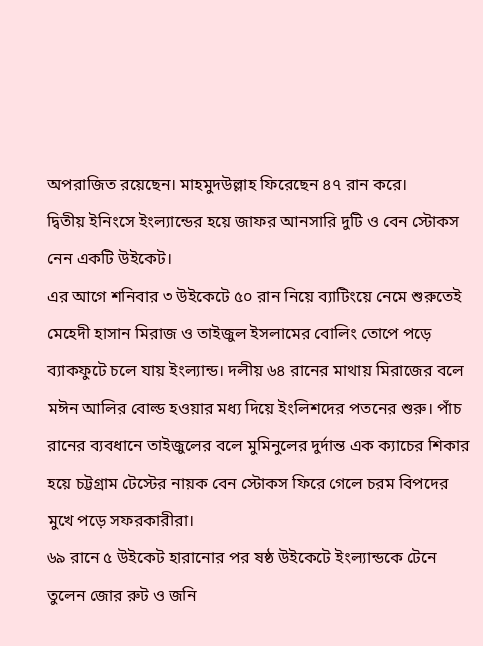অপরাজিত রয়েছেন। মাহমুদউল্লাহ ফিরেছেন ৪৭ রান করে।
দ্বিতীয় ইনিংসে ইংল্যান্ডের হয়ে জাফর আনসারি দুটি ও বেন স্টোকস নেন একটি উইকেট।
এর আগে শনিবার ৩ উইকেটে ৫০ রান নিয়ে ব্যাটিংয়ে নেমে শুরুতেই মেহেদী হাসান মিরাজ ও তাইজুল ইসলামের বোলিং তোপে পড়ে ব্যাকফুটে চলে যায় ইংল্যান্ড। দলীয় ৬৪ রানের মাথায় মিরাজের বলে মঈন আলির বোল্ড হওয়ার মধ্য দিয়ে ইংলিশদের পতনের শুরু। পাঁচ রানের ব্যবধানে তাইজুলের বলে মুমিনুলের দুর্দান্ত এক ক্যাচের শিকার হয়ে চট্টগ্রাম টেস্টের নায়ক বেন স্টোকস ফিরে গেলে চরম বিপদের মুখে পড়ে সফরকারীরা।
৬৯ রানে ৫ উইকেট হারানোর পর ষষ্ঠ উইকেটে ইংল্যান্ডকে টেনে তুলেন জোর রুট ও জনি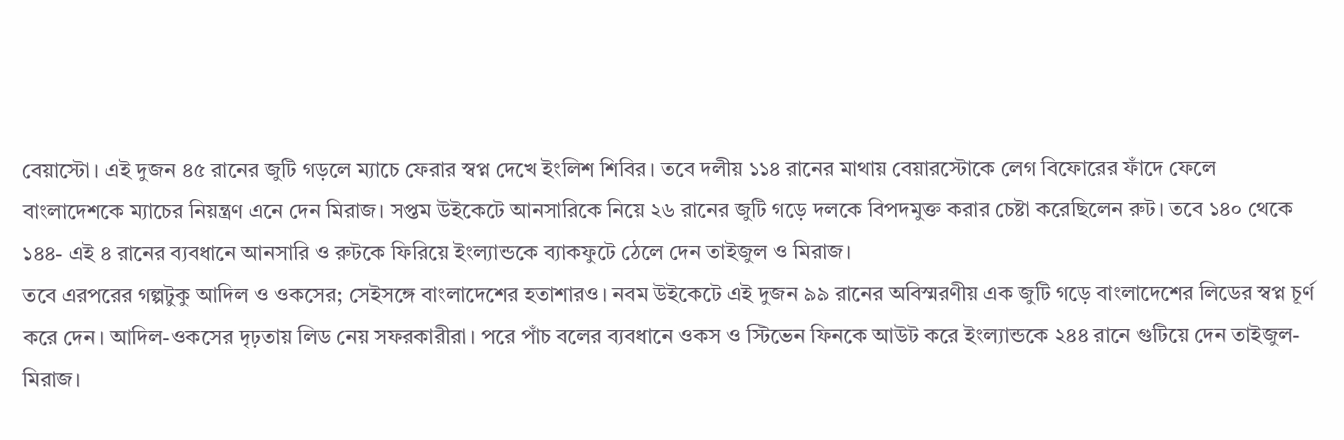বেয়াস্টো। এই দুজন ৪৫ রানের জুটি গড়লে ম্যাচে ফেরার স্বপ্ন দেখে ইংলিশ শিবির। তবে দলীয় ১১৪ রানের মাথায় বেয়ারস্টোকে লেগ বিফোরের ফাঁদে ফেলে বাংলাদেশকে ম্যাচের নিয়ন্ত্রণ এনে দেন মিরাজ। সপ্তম উইকেটে আনসারিকে নিয়ে ২৬ রানের জুটি গড়ে দলকে বিপদমুক্ত করার চেষ্টা করেছিলেন রুট। তবে ১৪০ থেকে ১৪৪- এই ৪ রানের ব্যবধানে আনসারি ও রুটকে ফিরিয়ে ইংল্যান্ডকে ব্যাকফুটে ঠেলে দেন তাইজুল ও মিরাজ।
তবে এরপরের গল্পটুকু আদিল ও ওকসের; সেইসঙ্গে বাংলাদেশের হতাশারও। নবম উইকেটে এই দুজন ৯৯ রানের অবিস্মরণীয় এক জুটি গড়ে বাংলাদেশের লিডের স্বপ্ন চূর্ণ করে দেন। আদিল-ওকসের দৃঢ়তায় লিড নেয় সফরকারীরা। পরে পাঁচ বলের ব্যবধানে ওকস ও স্টিভেন ফিনকে আউট করে ইংল্যান্ডকে ২৪৪ রানে গুটিয়ে দেন তাইজুল-মিরাজ।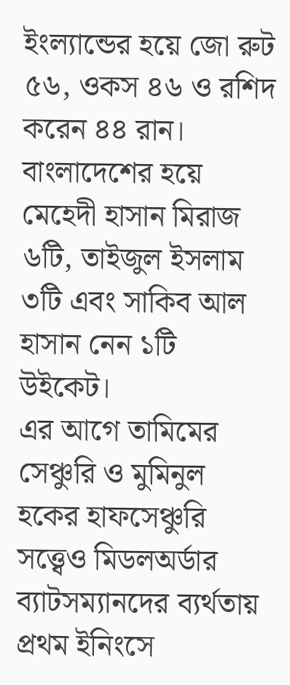ইংল্যান্ডের হয়ে জো রুট ৫৬, ওকস ৪৬ ও রশিদ করেন ৪৪ রান। বাংলাদেশের হয়ে মেহেদী হাসান মিরাজ ৬টি, তাইজুল ইসলাম ৩টি এবং সাকিব আল হাসান নেন ১টি উইকেট।
এর আগে তামিমের সেঞ্চুরি ও মুমিনুল হকের হাফসেঞ্চুরি সত্ত্বেও মিডলঅর্ডার ব্যাটসম্যানদের ব্যর্থতায় প্রথম ইনিংসে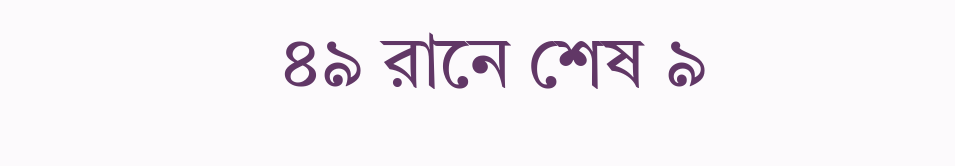৪৯ রানে শেষ ৯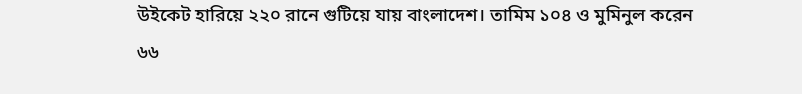উইকেট হারিয়ে ২২০ রানে গুটিয়ে যায় বাংলাদেশ। তামিম ১০৪ ও মুমিনুল করেন ৬৬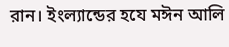রান। ইংল্যান্ডের হযে মঈন আলি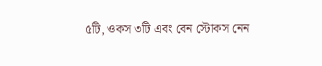৫টি, ওকস ৩টি এবং বেন স্টোকস নেন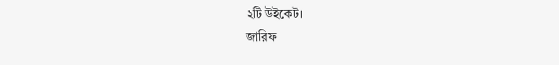২টি উইকেট।
জারিফ